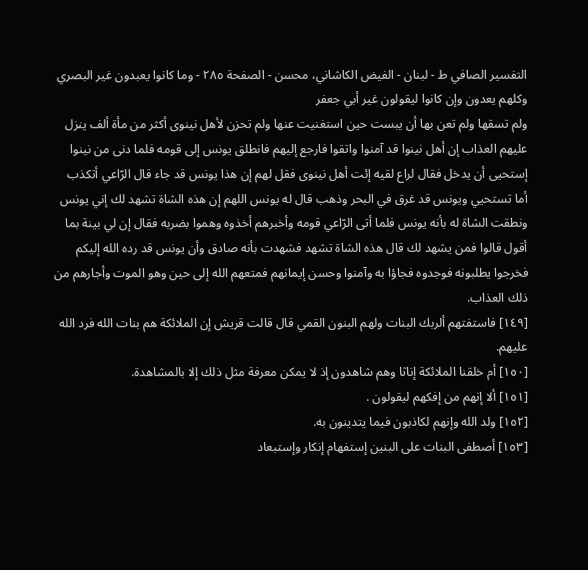التفسیر الصافي ط - لبنان - الفيض الكاشاني، محسن - الصفحة ٢٨٥ - وما كانوا يعبدون غير البصري وكلهم يعدون وإن كانوا ليقولون غير أبي جعفر
ولم تسقها ولم تعن بها أن يبست حين استغنيت عنها ولم تحزن لأهل نينوى أكثر من مأة ألف ينزل عليهم العذاب إن أهل نينوا قد آمنوا واتقوا فارجع إليهم فانطلق يونس إلى قومه فلما دنى من نينوا إستحيى أن يدخل فقال لراع لقيه إئت أهل نينوى فقل لهم إن هذا يونس قد جاء قال الرّاعي أتكذب أما تستحيي ويونس قد غرق في البحر وذهب قال له يونس اللهم إن هذه الشاة تشهد لك إني يونس ونطقت الشاة له بأنه يونس فلما أتى الرّاعي قومه وأخبرهم أخذوه وهموا بضربه فقال إن لي بينة بما أقول قالوا فمن يشهد لك قال هذه الشاة تشهد فشهدت بأنه صادق وأن يونس قد رده الله إليكم فخرجوا يطلبونه فوجدوه فجاؤا به وآمنوا وحسن إيمانهم فمتعهم الله إلى حين وهو الموت وأجارهم من ذلك العذاب.
[١٤٩] فاستفتهم ألربك البنات ولهم البنون القمي قال قالت قريش إن الملائكة هم بنات الله فرد الله عليهم.
[١٥٠] أم خلقنا الملائكة إناثا وهم شاهدون إذ لا يمكن معرفة مثل ذلك إلا بالمشاهدة.
[١٥١] ألا إنهم من إفكهم ليقولون .
[١٥٢] ولد الله وإنهم لكاذبون فيما يتدينون به.
[١٥٣] أصطفى البنات على البنين إستفهام إنكار وإستبعاد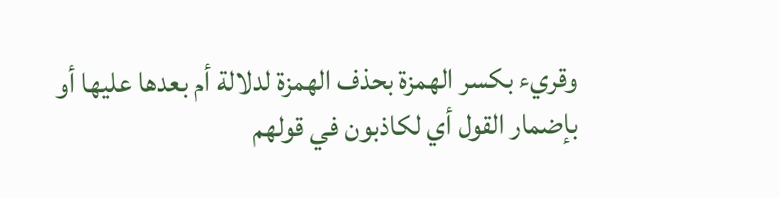وقريء بكسر الهمزة بحذف الهمزة لدلالة أم بعدها عليها أو بإضمار القول أي لكاذبون في قولهم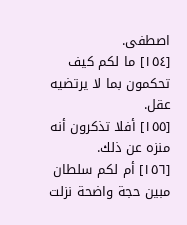اصطفى.
[١٥٤] ما لكم كيف تحكمون بما لا يرتضيه عقل.
[١٥٥] أفلا تذكرون أنه منزه عن ذلك.
[١٥٦] أم لكم سلطان مبين حجة واضحة نزلت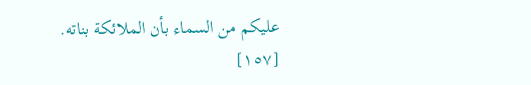عليكم من السماء بأن الملائكة بناته.
[١٥٧]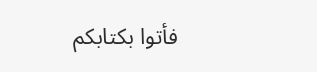فأتوا بكتابكم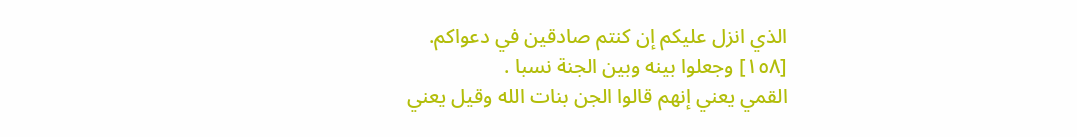الذي انزل عليكم إن كنتم صادقين في دعواكم.
[١٥٨] وجعلوا بينه وبين الجنة نسبا .
القمي يعني إنهم قالوا الجن بنات الله وقيل يعني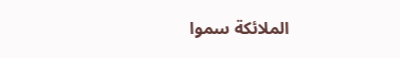الملائكة سموا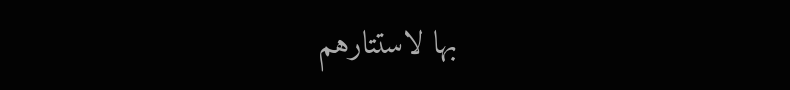بها لاستتارهم